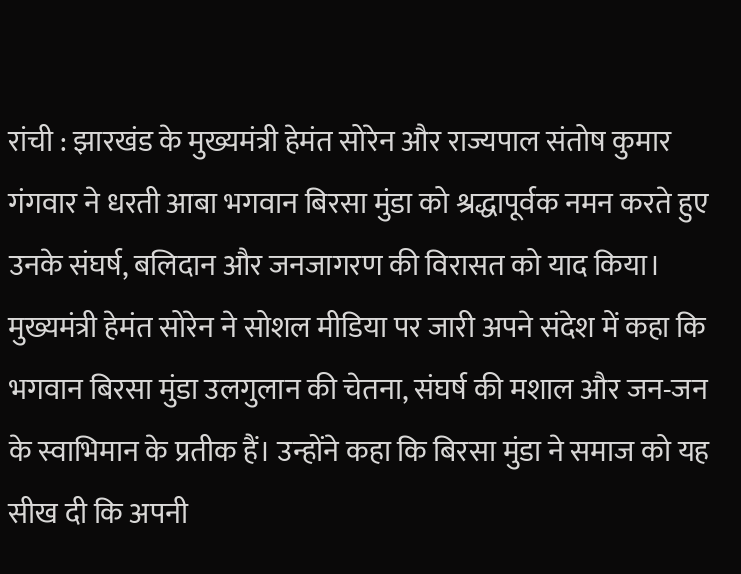रांची : झारखंड के मुख्यमंत्री हेमंत सोरेन और राज्यपाल संतोष कुमार गंगवार ने धरती आबा भगवान बिरसा मुंडा को श्रद्धापूर्वक नमन करते हुए उनके संघर्ष, बलिदान और जनजागरण की विरासत को याद किया। मुख्यमंत्री हेमंत सोरेन ने सोशल मीडिया पर जारी अपने संदेश में कहा कि भगवान बिरसा मुंडा उलगुलान की चेतना, संघर्ष की मशाल और जन-जन के स्वाभिमान के प्रतीक हैं। उन्होंने कहा कि बिरसा मुंडा ने समाज को यह सीख दी कि अपनी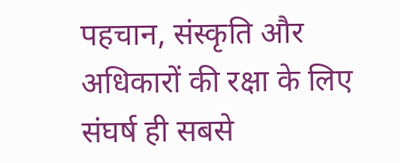पहचान, संस्कृति और अधिकारों की रक्षा के लिए संघर्ष ही सबसे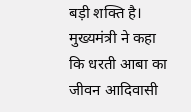बड़ी शक्ति है।
मुख्यमंत्री ने कहा कि धरती आबा का जीवन आदिवासी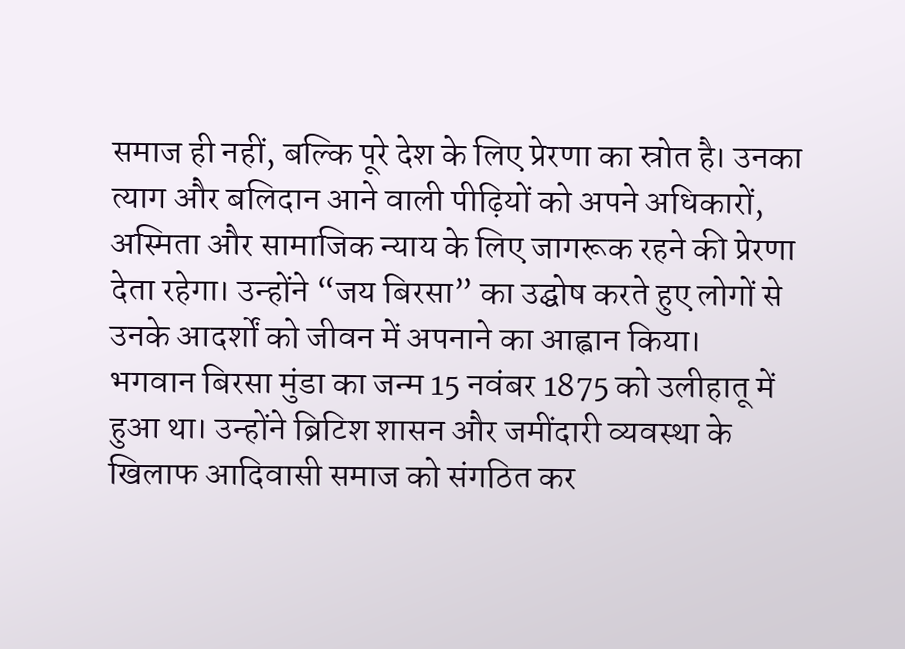समाज ही नहीं, बल्कि पूरे देश के लिए प्रेरणा का स्रोत है। उनका त्याग और बलिदान आने वाली पीढ़ियों को अपने अधिकारों, अस्मिता और सामाजिक न्याय के लिए जागरूक रहने की प्रेरणा देता रहेगा। उन्होंने “जय बिरसा” का उद्घोष करते हुए लोगों से उनके आदर्शों को जीवन में अपनाने का आह्वान किया।
भगवान बिरसा मुंडा का जन्म 15 नवंबर 1875 को उलीहातू में हुआ था। उन्होंने ब्रिटिश शासन और जमींदारी व्यवस्था के खिलाफ आदिवासी समाज को संगठित कर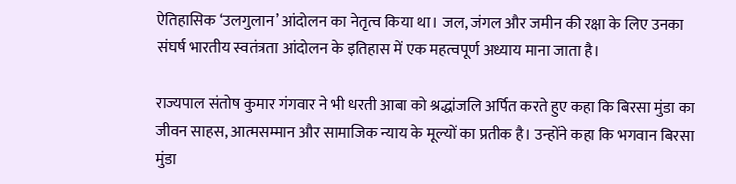ऐतिहासिक ‘उलगुलान’ आंदोलन का नेतृत्व किया था। जल, जंगल और जमीन की रक्षा के लिए उनका संघर्ष भारतीय स्वतंत्रता आंदोलन के इतिहास में एक महत्वपूर्ण अध्याय माना जाता है।

राज्यपाल संतोष कुमार गंगवार ने भी धरती आबा को श्रद्धांजलि अर्पित करते हुए कहा कि बिरसा मुंडा का जीवन साहस, आत्मसम्मान और सामाजिक न्याय के मूल्यों का प्रतीक है। उन्होंने कहा कि भगवान बिरसा मुंडा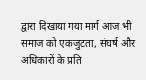द्वारा दिखाया गया मार्ग आज भी समाज को एकजुटता, संघर्ष और अधिकारों के प्रति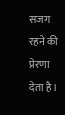सजग रहने की प्रेरणा देता है।